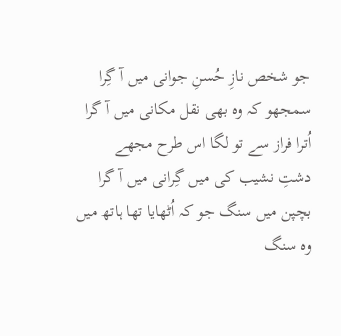جو شخص نازِ حُسنِ جوانی میں آ گِرا
سمجھو کہ وہ بھی نقل مکانی میں آ گرا
اُترا فراز سے تو لگا اس طرح مجھے
دشتِ نشیب کی میں گِرانی میں آ گرا
بچپن میں سنگ جو کہ اُٹھایا تھا ہاتھ میں
وہ سنگ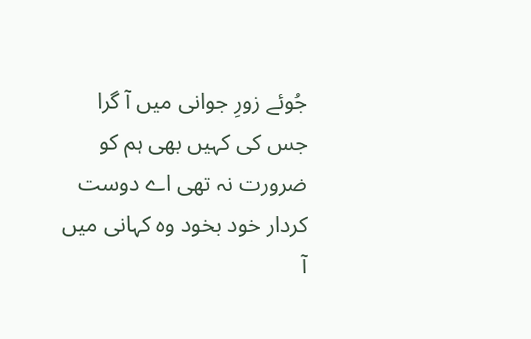جُوئے زورِ جوانی میں آ گرا
جس کی کہیں بھی ہم کو ضرورت نہ تھی اے دوست
کردار خود بخود وہ کہانی میں آ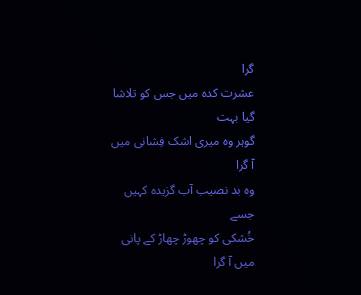گرا
عشرت کدہ میں جس کو تلاشا گیا بہت
گوہر وہ میری اشک فِشانی میں آ گرا
وہ بد نصیب آب گزیدہ کہیں جسے
خُشکی کو چھوڑ چھاڑ کے پانی میں آ گرا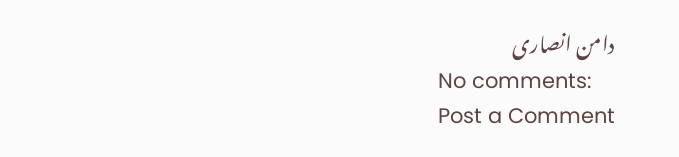دامن انصاری
No comments:
Post a Comment